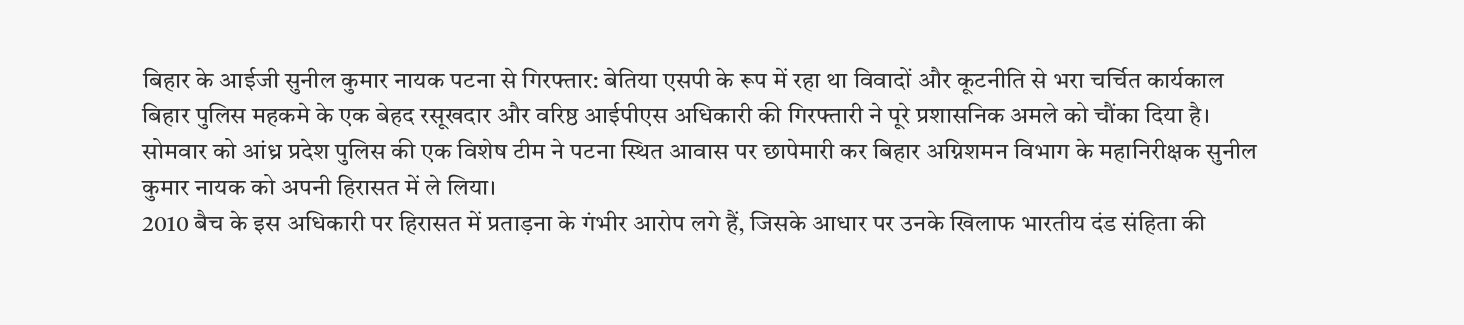बिहार के आईजी सुनील कुमार नायक पटना से गिरफ्तार: बेतिया एसपी के रूप में रहा था विवादों और कूटनीति से भरा चर्चित कार्यकाल
बिहार पुलिस महकमे के एक बेहद रसूखदार और वरिष्ठ आईपीएस अधिकारी की गिरफ्तारी ने पूरे प्रशासनिक अमले को चौंका दिया है। सोमवार को आंध्र प्रदेश पुलिस की एक विशेष टीम ने पटना स्थित आवास पर छापेमारी कर बिहार अग्निशमन विभाग के महानिरीक्षक सुनील कुमार नायक को अपनी हिरासत में ले लिया।
2010 बैच के इस अधिकारी पर हिरासत में प्रताड़ना के गंभीर आरोप लगे हैं, जिसके आधार पर उनके खिलाफ भारतीय दंड संहिता की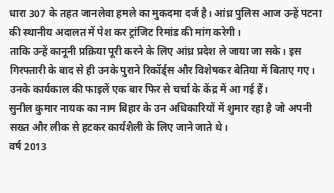धारा 307 के तहत जानलेवा हमले का मुकदमा दर्ज है। आंध्र पुलिस आज उन्हें पटना की स्थानीय अदालत में पेश कर ट्रांजिट रिमांड की मांग करेगी।
ताकि उन्हें कानूनी प्रक्रिया पूरी करने के लिए आंध्र प्रदेश ले जाया जा सके। इस गिरफ्तारी के बाद से ही उनके पुराने रिकॉर्ड्स और विशेषकर बेतिया में बिताए गए।
उनके कार्यकाल की फाइलें एक बार फिर से चर्चा के केंद्र में आ गई हैं।
सुनील कुमार नायक का नाम बिहार के उन अधिकारियों में शुमार रहा है जो अपनी सख्त और लीक से हटकर कार्यशैली के लिए जाने जाते थे।
वर्ष 2013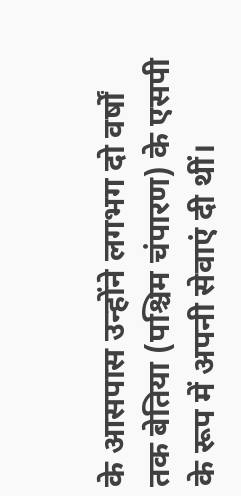के आसपास उन्होंने लगभग दो वर्षों तक बेतिया (पश्चिम चंपारण) के एसपी के रूप में अपनी सेवाएं दी थीं।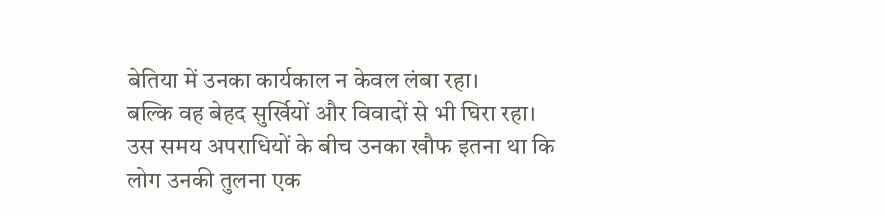बेतिया में उनका कार्यकाल न केवल लंबा रहा।
बल्कि वह बेहद सुर्खियों और विवादों से भी घिरा रहा।
उस समय अपराधियों के बीच उनका खौफ इतना था कि लोग उनकी तुलना एक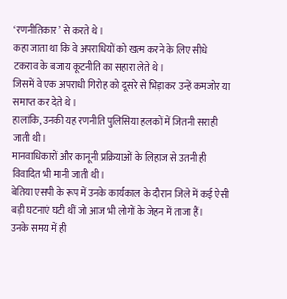‘रणनीतिकार’ से करते थे।
कहा जाता था कि वे अपराधियों को खत्म करने के लिए सीधे टकराव के बजाय कूटनीति का सहारा लेते थे।
जिसमें वे एक अपराधी गिरोह को दूसरे से भिड़ाकर उन्हें कमजोर या समाप्त कर देते थे।
हालांकि, उनकी यह रणनीति पुलिसिया हलकों में जितनी सराही जाती थी।
मानवाधिकारों और कानूनी प्रक्रियाओं के लिहाज से उतनी ही विवादित भी मानी जाती थी।
बेतिया एसपी के रूप में उनके कार्यकाल के दौरान जिले में कई ऐसी बड़ी घटनाएं घटी थीं जो आज भी लोगों के जेहन में ताजा हैं।
उनके समय में ही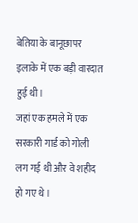बेतिया के बानूछापर इलाके में एक बड़ी वारदात हुई थी।
जहां एक हमले में एक सरकारी गार्ड को गोली लग गई थी और वे शहीद हो गए थे।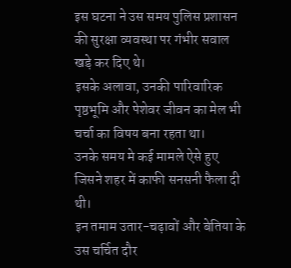इस घटना ने उस समय पुलिस प्रशासन की सुरक्षा व्यवस्था पर गंभीर सवाल खड़े कर दिए थे।
इसके अलावा, उनकी पारिवारिक पृष्ठभूमि और पेशेवर जीवन का मेल भी चर्चा का विषय बना रहता था।
उनके समय मे कई मामले ऐसे हुए जिसने शहर में काफी सनसनी फैला दी थी।
इन तमाम उतार-चढ़ावों और बेतिया के उस चर्चित दौर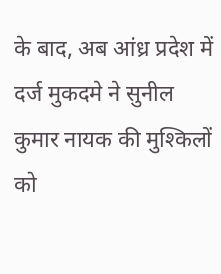के बाद, अब आंध्र प्रदेश में दर्ज मुकदमे ने सुनील कुमार नायक की मुश्किलों को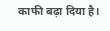काफी बढ़ा दिया है।